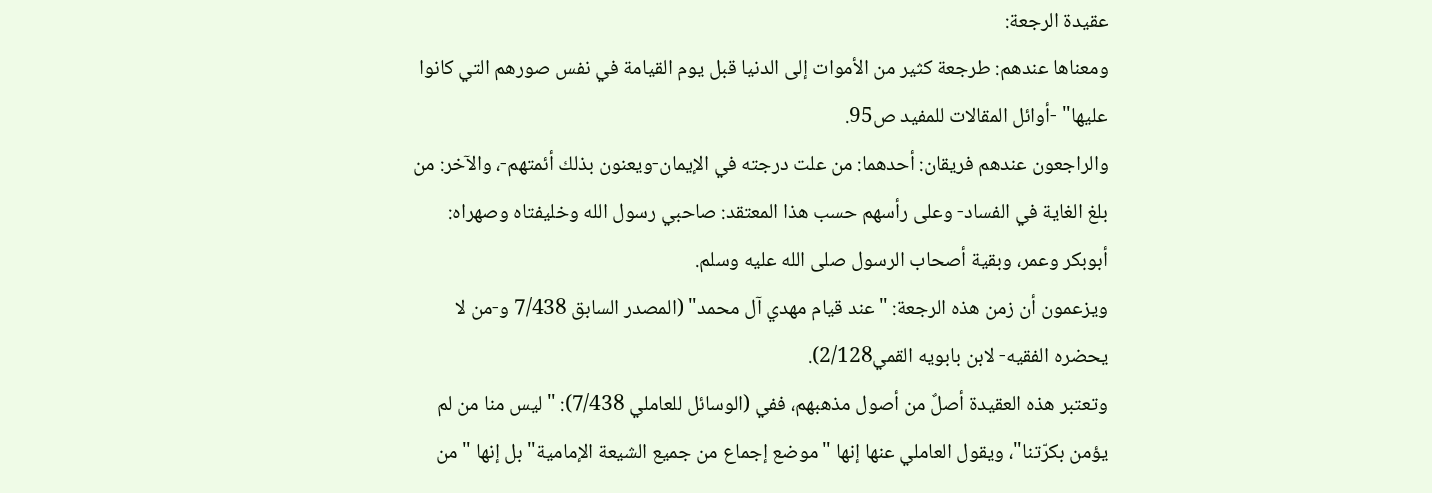عقيدة الرجعة:
ومعناها عندهم: طرجعة كثير من الأموات إلى الدنيا قبل يوم القيامة في نفس صورهم التي كانوا عليها" -أوائل المقالات للمفيد ص95.
والراجعون عندهم فريقان: أحدهما: من علت درجته في الإيمان-ويعنون بذلك أئمتهم-، والآخر: من بلغ الغاية في الفساد- وعلى رأسهم حسب هذا المعتقد: صاحبي رسول الله وخليفتاه وصهراه: أبوبكر وعمر، وبقية أصحاب الرسول صلى الله عليه وسلم.
ويزعمون أن زمن هذه الرجعة: "عند قيام مهدي آل محمد" (المصدر السابق 7/438 و-من لا يحضره الفقيه- لابن بابويه القمي2/128).
وتعتبر هذه العقيدة أصلٌ من أصول مذهبهم، ففي (الوسائل للعاملي 7/438): "ليس منا من لم يؤمن بكرّتنا"، ويقول العاملي عنها إنها "موضع إجماع من جميع الشيعة الإمامية" بل إنها "من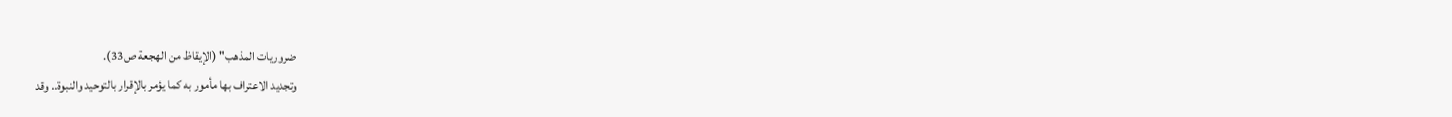ضروريات المذهب" (الإيقاظ من الهجعة ص33).
وتجديد الاعتراف بها مأمور به كما يؤمر بالإقرار بالتوحيد والنبوة.. وقد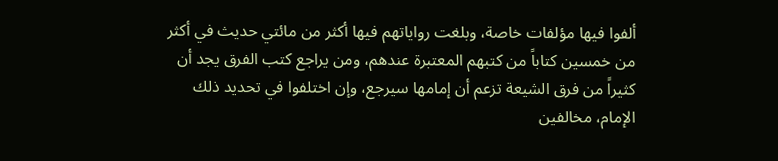ألفوا فيها مؤلفات خاصة، وبلغت رواياتهم فيها أكثر من مائتي حديث في أكثر من خمسين كتاباً من كتبهم المعتبرة عندهم، ومن يراجع كتب الفرق يجد أن كثيراً من فرق الشيعة تزعم أن إمامها سيرجع، وإن اختلفوا في تحديد ذلك الإمام، مخالفين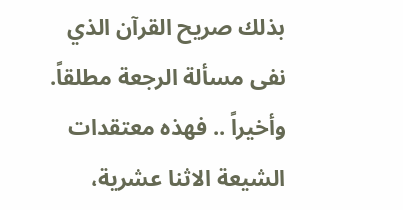بذلك صريح القرآن الذي نفى مسألة الرجعة مطلقاً.
وأخيراً .. فهذه معتقدات الشيعة الاثنا عشرية،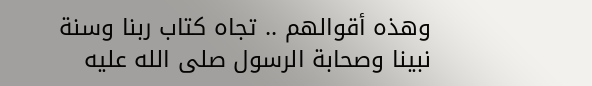وهذه أقوالهم .. تجاه كتاب ربنا وسنة نبينا وصحابة الرسول صلى الله عليه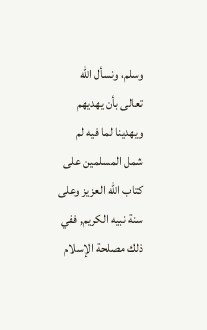وسلم، ونسأل الله تعالى بأن يهديهم ويهدينا لما فيه لم شمل المسلمين على كتاب الله العزيز وعلى سنة نبيه الكريم, ففي ذلك مصلحة الإسلام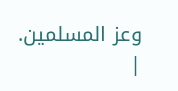وعز المسلمين.
|